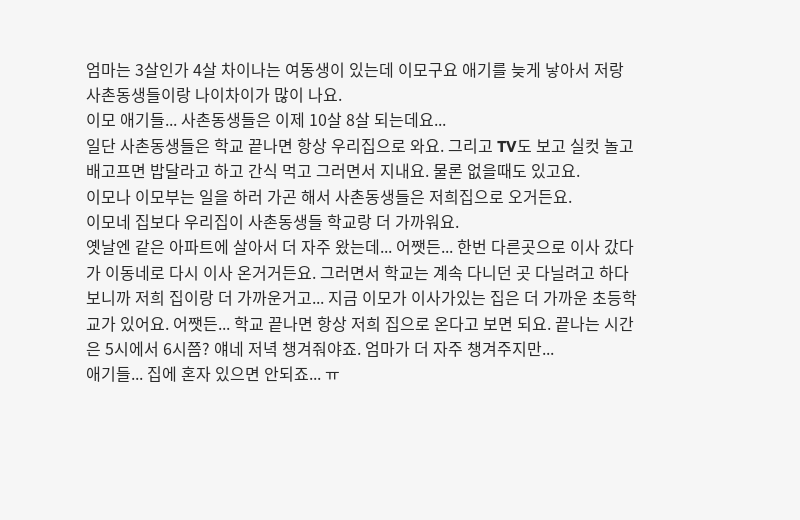엄마는 3살인가 4살 차이나는 여동생이 있는데 이모구요 애기를 늦게 낳아서 저랑 사촌동생들이랑 나이차이가 많이 나요.
이모 애기들... 사촌동생들은 이제 10살 8살 되는데요...
일단 사촌동생들은 학교 끝나면 항상 우리집으로 와요. 그리고 TV도 보고 실컷 놀고 배고프면 밥달라고 하고 간식 먹고 그러면서 지내요. 물론 없을때도 있고요.
이모나 이모부는 일을 하러 가곤 해서 사촌동생들은 저희집으로 오거든요.
이모네 집보다 우리집이 사촌동생들 학교랑 더 가까워요.
옛날엔 같은 아파트에 살아서 더 자주 왔는데... 어쨋든... 한번 다른곳으로 이사 갔다가 이동네로 다시 이사 온거거든요. 그러면서 학교는 계속 다니던 곳 다닐려고 하다 보니까 저희 집이랑 더 가까운거고... 지금 이모가 이사가있는 집은 더 가까운 초등학교가 있어요. 어쨋든... 학교 끝나면 항상 저희 집으로 온다고 보면 되요. 끝나는 시간은 5시에서 6시쯤? 얘네 저녁 챙겨줘야죠. 엄마가 더 자주 챙겨주지만...
애기들... 집에 혼자 있으면 안되죠... ㅠ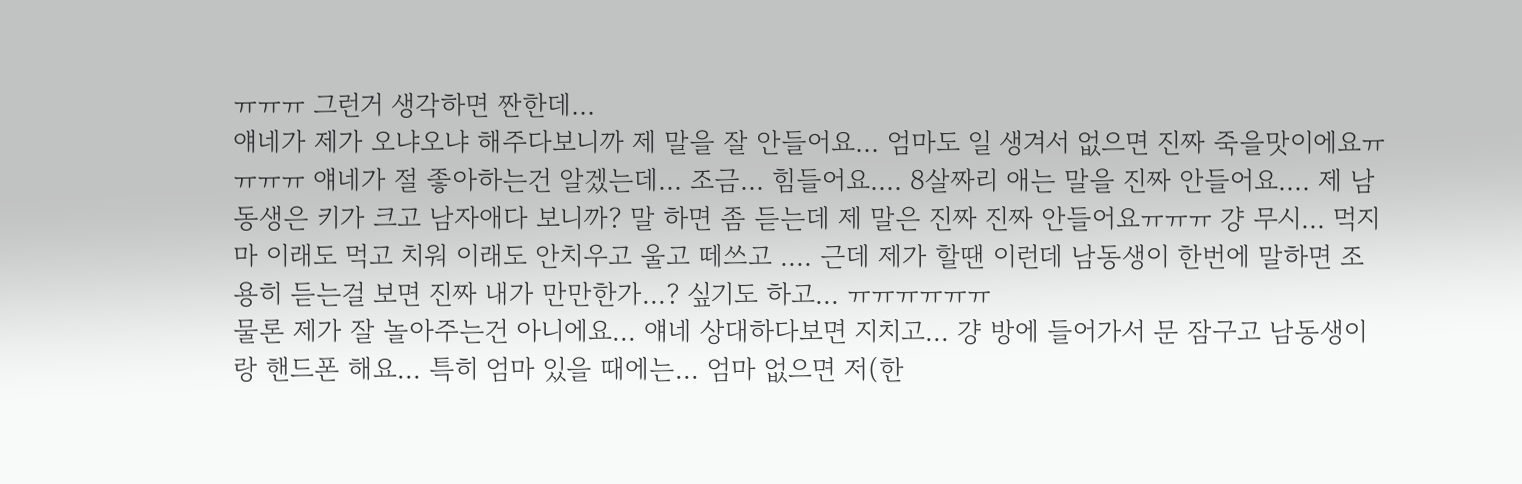ㅠㅠㅠ 그런거 생각하면 짠한데...
얘네가 제가 오냐오냐 해주다보니까 제 말을 잘 안들어요... 엄마도 일 생겨서 없으면 진짜 죽을맛이에요ㅠㅠㅠㅠ 얘네가 절 좋아하는건 알겠는데... 조금... 힘들어요.... 8살짜리 애는 말을 진짜 안들어요.... 제 남동생은 키가 크고 남자애다 보니까? 말 하면 좀 듣는데 제 말은 진짜 진짜 안들어요ㅠㅠㅠ 걍 무시... 먹지 마 이래도 먹고 치워 이래도 안치우고 울고 떼쓰고 .... 근데 제가 할땐 이런데 남동생이 한번에 말하면 조용히 듣는걸 보면 진짜 내가 만만한가...? 싶기도 하고... ㅠㅠㅠㅠㅠㅠ
물론 제가 잘 놀아주는건 아니에요... 얘네 상대하다보면 지치고... 걍 방에 들어가서 문 잠구고 남동생이랑 핸드폰 해요... 특히 엄마 있을 때에는... 엄마 없으면 저(한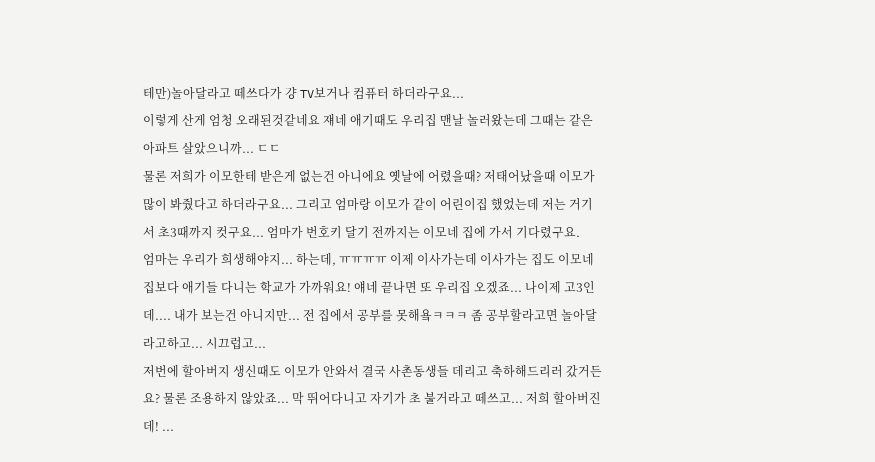테만)놀아달라고 떼쓰다가 걍 TV보거나 컴퓨터 하더라구요...
이렇게 산게 엄청 오래된것같네요 쟤네 애기때도 우리집 맨날 놀러왔는데 그때는 같은 아파트 살았으니까... ㄷㄷ
물론 저희가 이모한테 받은게 없는건 아니에요 옛날에 어렸을때? 저태어났을때 이모가 많이 봐줬다고 하더라구요... 그리고 엄마랑 이모가 같이 어린이집 했었는데 저는 거기서 초3때까지 컷구요... 엄마가 번호키 달기 전까지는 이모네 집에 가서 기다렸구요.
엄마는 우리가 희생해야지... 하는데, ㅠㅠㅠㅠ 이제 이사가는데 이사가는 집도 이모네 집보다 애기들 다니는 학교가 가까워요! 얘네 끝나면 또 우리집 오겠죠... 나이제 고3인데.... 내가 보는건 아니지만... 전 집에서 공부를 못해욬ㅋㅋㅋ 좀 공부할라고면 놀아달라고하고... 시끄럽고...
저번에 할아버지 생신때도 이모가 안와서 결국 사촌동생들 데리고 축하해드리러 갔거든요? 물론 조용하지 않았죠... 막 뛰어다니고 자기가 초 불거라고 떼쓰고... 저희 할아버진데! ...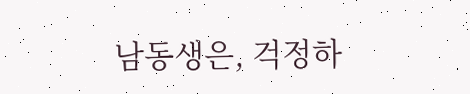남동생은, 걱정하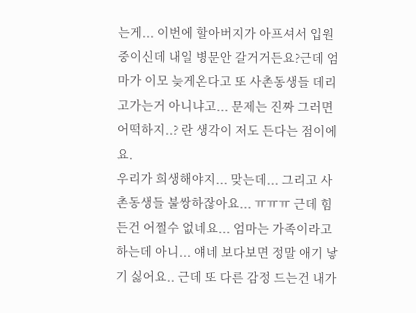는게... 이번에 할아버지가 아프셔서 입원중이신데 내일 병문안 갈거거든요?근데 엄마가 이모 늦게온다고 또 사촌동생들 데리고가는거 아니냐고... 문제는 진짜 그러면 어떡하지..? 란 생각이 저도 든다는 점이에요.
우리가 희생해야지... 맞는데... 그리고 사촌동생들 불쌍하잖아요... ㅠㅠㅠ 근데 힘든건 어쩔수 없네요... 엄마는 가족이라고 하는데 아니... 얘네 보다보면 정말 애기 낳기 싫어요.. 근데 또 다른 감정 드는건 내가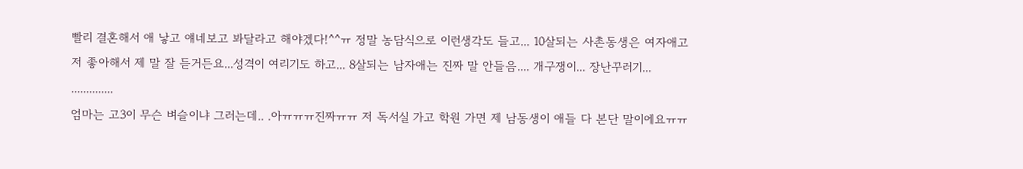빨리 결혼해서 애 낳고 얘네보고 봐달라고 해야겠다!^^ㅠ 정말 농담식으로 이런생각도 들고... 10살되는 사촌동생은 여자애고 저 좋아해서 제 말 잘 듣거든요...성격이 여리기도 하고... 8살되는 남자애는 진짜 말 안들음.... 개구쟁이... 장난꾸러기... ..............
엄마는 고3이 무슨 벼슬이냐 그러는데.. .아ㅠㅠㅠ진짜ㅠㅠ 저 독서실 가고 학원 가면 제 남동생이 애들 다 본단 말이에요ㅠㅠ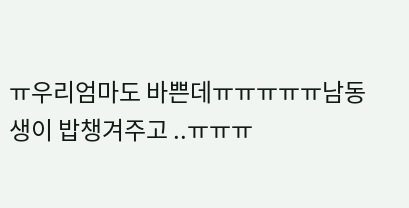ㅠ우리엄마도 바쁜데ㅠㅠㅠㅠㅠ남동생이 밥챙겨주고 ..ㅠㅠㅠ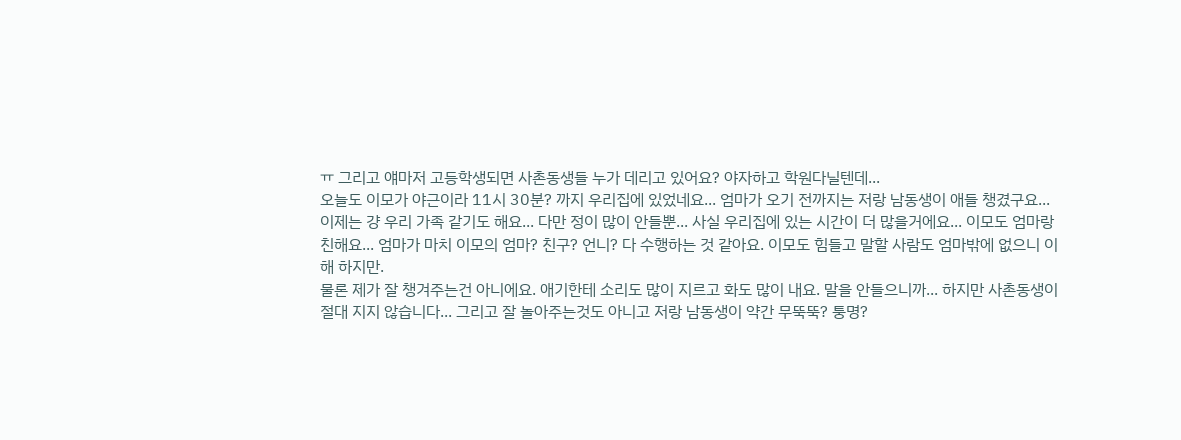ㅠ 그리고 얘마저 고등학생되면 사촌동생들 누가 데리고 있어요? 야자하고 학원다닐텐데...
오늘도 이모가 야근이라 11시 30분? 까지 우리집에 있었네요... 엄마가 오기 전까지는 저랑 남동생이 애들 챙겼구요... 이제는 걍 우리 가족 같기도 해요... 다만 정이 많이 안들뿐... 사실 우리집에 있는 시간이 더 많을거에요... 이모도 엄마랑 친해요... 엄마가 마치 이모의 엄마? 친구? 언니? 다 수행하는 것 같아요. 이모도 힘들고 말할 사람도 엄마밖에 없으니 이해 하지만.
물론 제가 잘 챙겨주는건 아니에요. 애기한테 소리도 많이 지르고 화도 많이 내요. 말을 안들으니까... 하지만 사촌동생이 절대 지지 않습니다... 그리고 잘 놀아주는것도 아니고 저랑 남동생이 약간 무뚝뚝? 퉁명?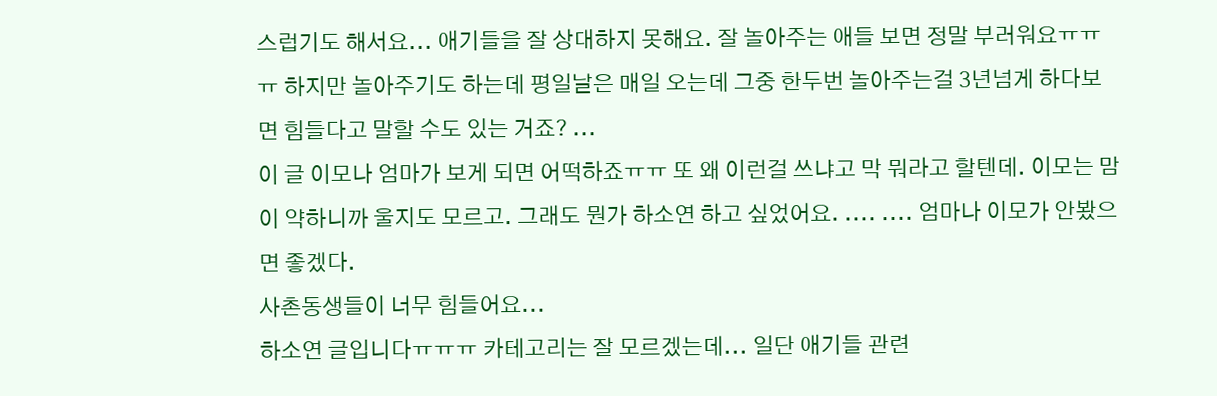스럽기도 해서요... 애기들을 잘 상대하지 못해요. 잘 놀아주는 애들 보면 정말 부러워요ㅠㅠㅠ 하지만 놀아주기도 하는데 평일날은 매일 오는데 그중 한두번 놀아주는걸 3년넘게 하다보면 힘들다고 말할 수도 있는 거죠? ...
이 글 이모나 엄마가 보게 되면 어떡하죠ㅠㅠ 또 왜 이런걸 쓰냐고 막 뭐라고 할텐데. 이모는 맘이 약하니까 울지도 모르고. 그래도 뭔가 하소연 하고 싶었어요. .... .... 엄마나 이모가 안봤으면 좋겠다.
사촌동생들이 너무 힘들어요...
하소연 글입니다ㅠㅠㅠ 카테고리는 잘 모르겠는데... 일단 애기들 관련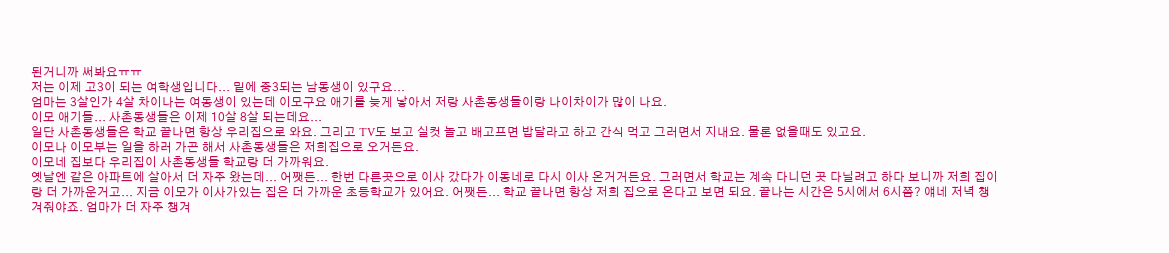된거니까 써봐요ㅠㅠ
저는 이제 고3이 되는 여학생입니다... 밑에 중3되는 남동생이 있구요...
엄마는 3살인가 4살 차이나는 여동생이 있는데 이모구요 애기를 늦게 낳아서 저랑 사촌동생들이랑 나이차이가 많이 나요.
이모 애기들... 사촌동생들은 이제 10살 8살 되는데요...
일단 사촌동생들은 학교 끝나면 항상 우리집으로 와요. 그리고 TV도 보고 실컷 놀고 배고프면 밥달라고 하고 간식 먹고 그러면서 지내요. 물론 없을때도 있고요.
이모나 이모부는 일을 하러 가곤 해서 사촌동생들은 저희집으로 오거든요.
이모네 집보다 우리집이 사촌동생들 학교랑 더 가까워요.
옛날엔 같은 아파트에 살아서 더 자주 왔는데... 어쨋든... 한번 다른곳으로 이사 갔다가 이동네로 다시 이사 온거거든요. 그러면서 학교는 계속 다니던 곳 다닐려고 하다 보니까 저희 집이랑 더 가까운거고... 지금 이모가 이사가있는 집은 더 가까운 초등학교가 있어요. 어쨋든... 학교 끝나면 항상 저희 집으로 온다고 보면 되요. 끝나는 시간은 5시에서 6시쯤? 얘네 저녁 챙겨줘야죠. 엄마가 더 자주 챙겨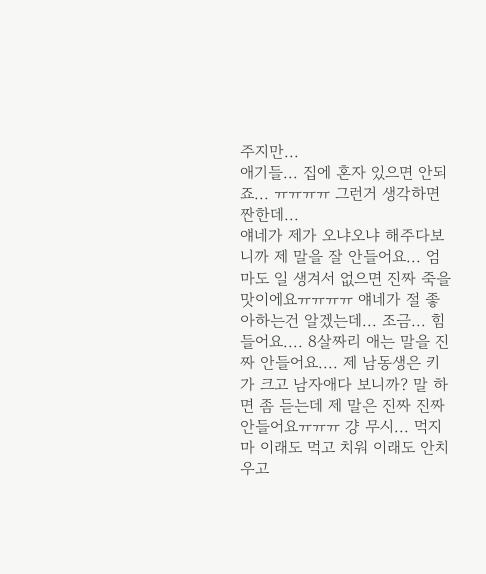주지만...
애기들... 집에 혼자 있으면 안되죠... ㅠㅠㅠㅠ 그런거 생각하면 짠한데...
얘네가 제가 오냐오냐 해주다보니까 제 말을 잘 안들어요... 엄마도 일 생겨서 없으면 진짜 죽을맛이에요ㅠㅠㅠㅠ 얘네가 절 좋아하는건 알겠는데... 조금... 힘들어요.... 8살짜리 애는 말을 진짜 안들어요.... 제 남동생은 키가 크고 남자애다 보니까? 말 하면 좀 듣는데 제 말은 진짜 진짜 안들어요ㅠㅠㅠ 걍 무시... 먹지 마 이래도 먹고 치워 이래도 안치우고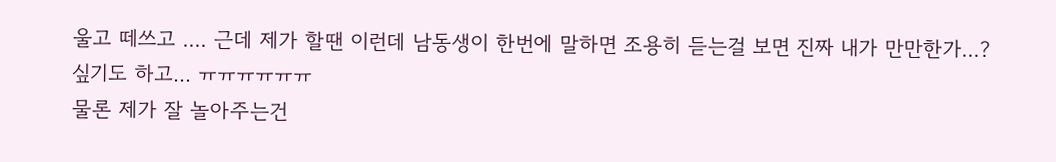울고 떼쓰고 .... 근데 제가 할땐 이런데 남동생이 한번에 말하면 조용히 듣는걸 보면 진짜 내가 만만한가...? 싶기도 하고... ㅠㅠㅠㅠㅠㅠ
물론 제가 잘 놀아주는건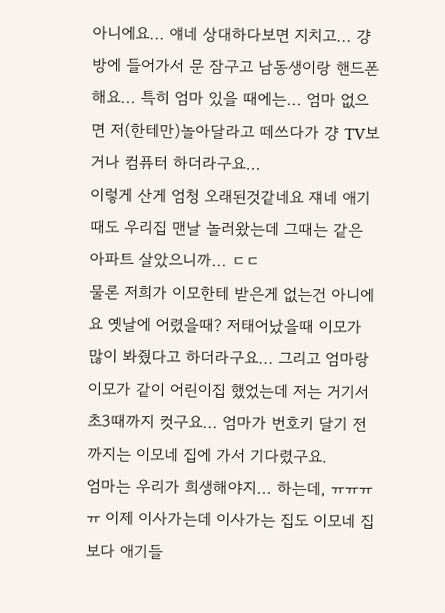아니에요... 얘네 상대하다보면 지치고... 걍 방에 들어가서 문 잠구고 남동생이랑 핸드폰 해요... 특히 엄마 있을 때에는... 엄마 없으면 저(한테만)놀아달라고 떼쓰다가 걍 TV보거나 컴퓨터 하더라구요...
이렇게 산게 엄청 오래된것같네요 쟤네 애기때도 우리집 맨날 놀러왔는데 그때는 같은 아파트 살았으니까... ㄷㄷ
물론 저희가 이모한테 받은게 없는건 아니에요 옛날에 어렸을때? 저태어났을때 이모가 많이 봐줬다고 하더라구요... 그리고 엄마랑 이모가 같이 어린이집 했었는데 저는 거기서 초3때까지 컷구요... 엄마가 번호키 달기 전까지는 이모네 집에 가서 기다렸구요.
엄마는 우리가 희생해야지... 하는데, ㅠㅠㅠㅠ 이제 이사가는데 이사가는 집도 이모네 집보다 애기들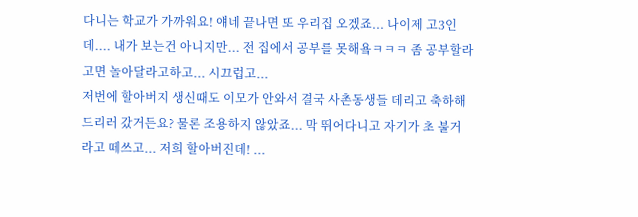다니는 학교가 가까워요! 얘네 끝나면 또 우리집 오겠죠... 나이제 고3인데.... 내가 보는건 아니지만... 전 집에서 공부를 못해욬ㅋㅋㅋ 좀 공부할라고면 놀아달라고하고... 시끄럽고...
저번에 할아버지 생신때도 이모가 안와서 결국 사촌동생들 데리고 축하해드리러 갔거든요? 물론 조용하지 않았죠... 막 뛰어다니고 자기가 초 불거라고 떼쓰고... 저희 할아버진데! ...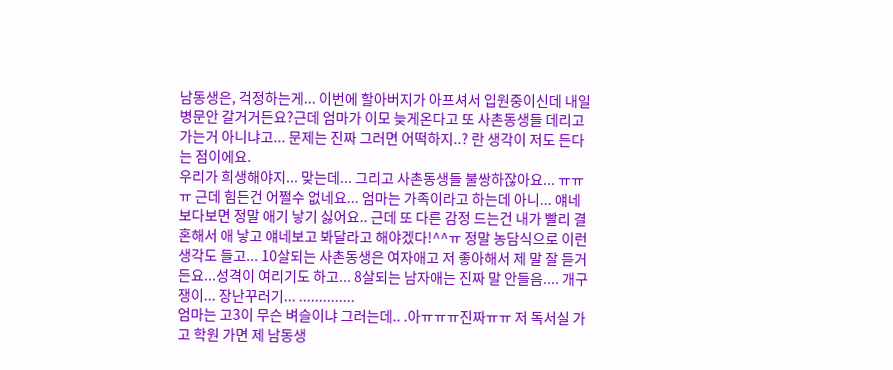남동생은, 걱정하는게... 이번에 할아버지가 아프셔서 입원중이신데 내일 병문안 갈거거든요?근데 엄마가 이모 늦게온다고 또 사촌동생들 데리고가는거 아니냐고... 문제는 진짜 그러면 어떡하지..? 란 생각이 저도 든다는 점이에요.
우리가 희생해야지... 맞는데... 그리고 사촌동생들 불쌍하잖아요... ㅠㅠㅠ 근데 힘든건 어쩔수 없네요... 엄마는 가족이라고 하는데 아니... 얘네 보다보면 정말 애기 낳기 싫어요.. 근데 또 다른 감정 드는건 내가 빨리 결혼해서 애 낳고 얘네보고 봐달라고 해야겠다!^^ㅠ 정말 농담식으로 이런생각도 들고... 10살되는 사촌동생은 여자애고 저 좋아해서 제 말 잘 듣거든요...성격이 여리기도 하고... 8살되는 남자애는 진짜 말 안들음.... 개구쟁이... 장난꾸러기... ..............
엄마는 고3이 무슨 벼슬이냐 그러는데.. .아ㅠㅠㅠ진짜ㅠㅠ 저 독서실 가고 학원 가면 제 남동생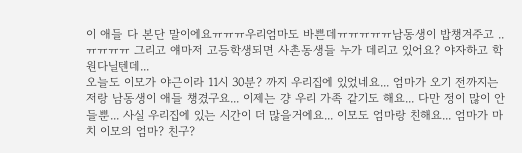이 애들 다 본단 말이에요ㅠㅠㅠ우리엄마도 바쁜데ㅠㅠㅠㅠㅠ남동생이 밥챙겨주고 ..ㅠㅠㅠㅠ 그리고 얘마저 고등학생되면 사촌동생들 누가 데리고 있어요? 야자하고 학원다닐텐데...
오늘도 이모가 야근이라 11시 30분? 까지 우리집에 있었네요... 엄마가 오기 전까지는 저랑 남동생이 애들 챙겼구요... 이제는 걍 우리 가족 같기도 해요... 다만 정이 많이 안들뿐... 사실 우리집에 있는 시간이 더 많을거에요... 이모도 엄마랑 친해요... 엄마가 마치 이모의 엄마? 친구?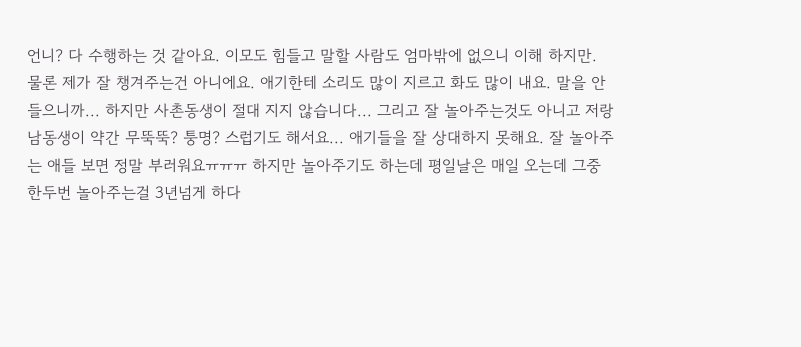언니? 다 수행하는 것 같아요. 이모도 힘들고 말할 사람도 엄마밖에 없으니 이해 하지만.
물론 제가 잘 챙겨주는건 아니에요. 애기한테 소리도 많이 지르고 화도 많이 내요. 말을 안들으니까... 하지만 사촌동생이 절대 지지 않습니다... 그리고 잘 놀아주는것도 아니고 저랑 남동생이 약간 무뚝뚝? 퉁명? 스럽기도 해서요... 애기들을 잘 상대하지 못해요. 잘 놀아주는 애들 보면 정말 부러워요ㅠㅠㅠ 하지만 놀아주기도 하는데 평일날은 매일 오는데 그중 한두번 놀아주는걸 3년넘게 하다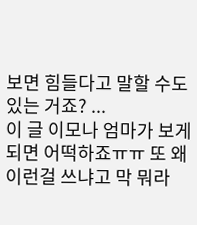보면 힘들다고 말할 수도 있는 거죠? ...
이 글 이모나 엄마가 보게 되면 어떡하죠ㅠㅠ 또 왜 이런걸 쓰냐고 막 뭐라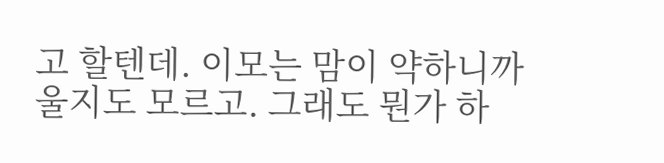고 할텐데. 이모는 맘이 약하니까 울지도 모르고. 그래도 뭔가 하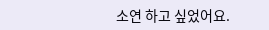소연 하고 싶었어요.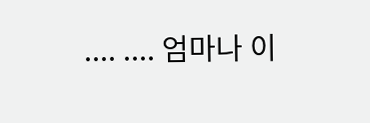.... .... 엄마나 이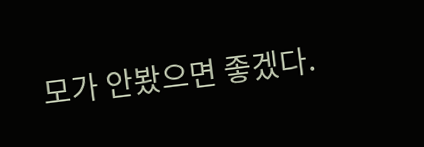모가 안봤으면 좋겠다.